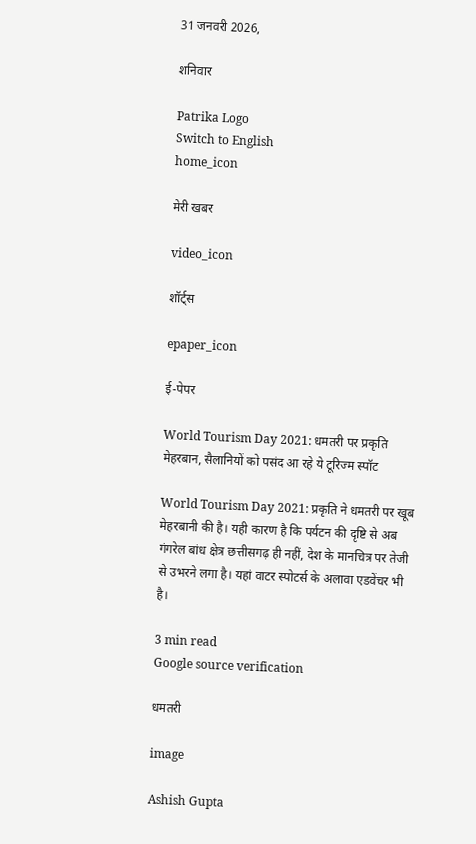31 जनवरी 2026,

शनिवार

Patrika Logo
Switch to English
home_icon

मेरी खबर

video_icon

शॉर्ट्स

epaper_icon

ई-पेपर

World Tourism Day 2021: धमतरी पर प्रकृति मेहरबान, सैलानियों को पसंद आ रहे ये टूरिज्म स्पॉट

World Tourism Day 2021: प्रकृति ने धमतरी पर खूब मेहरबानी की है। यही कारण है कि पर्यटन की दृष्टि से अब गंगरेल बांध क्षेत्र छत्तीसगढ़ ही नहीं, देश के मानचित्र पर तेजी से उभरने लगा है। यहां वाटर स्पोटर्स के अलावा एडवेंचर भी है।

3 min read
Google source verification

धमतरी

image

Ashish Gupta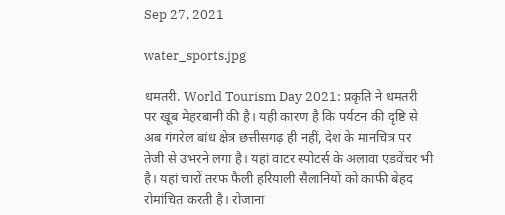Sep 27, 2021

water_sports.jpg

धमतरी. World Tourism Day 2021: प्रकृति ने धमतरी पर खूब मेहरबानी की है। यही कारण है कि पर्यटन की दृष्टि से अब गंगरेल बांध क्षेत्र छत्तीसगढ़ ही नहीं, देश के मानचित्र पर तेजी से उभरने लगा है। यहां वाटर स्पोटर्स के अलावा एडवेंचर भी है। यहां चारों तरफ फैली हरियाली सैलानियों को काफी बेहद रोमांचित करती है। रोजाना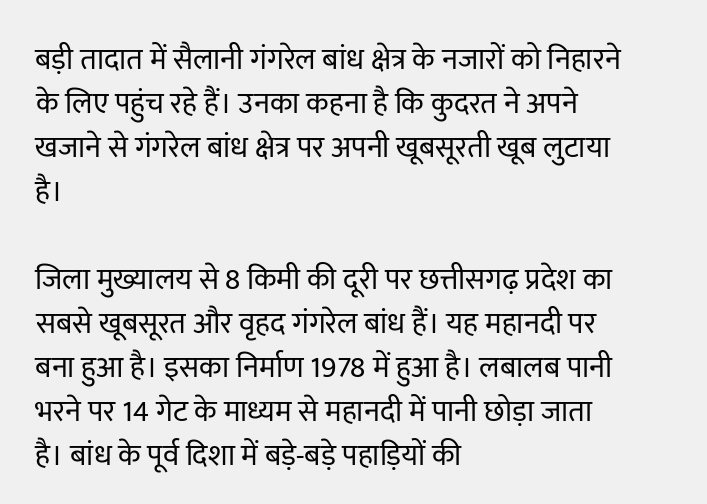बड़ी तादात में सैलानी गंगरेल बांध क्षेत्र के नजारों को निहारने के लिए पहुंच रहे हैं। उनका कहना है कि कुदरत ने अपने खजाने से गंगरेल बांध क्षेत्र पर अपनी खूबसूरती खूब लुटाया है।

जिला मुख्यालय से 8 किमी की दूरी पर छत्तीसगढ़ प्रदेश का सबसे खूबसूरत और वृहद गंगरेल बांध हैं। यह महानदी पर बना हुआ है। इसका निर्माण 1978 में हुआ है। लबालब पानी भरने पर 14 गेट के माध्यम से महानदी में पानी छोड़ा जाता है। बांध के पूर्व दिशा में बड़े-बड़े पहाड़ियों की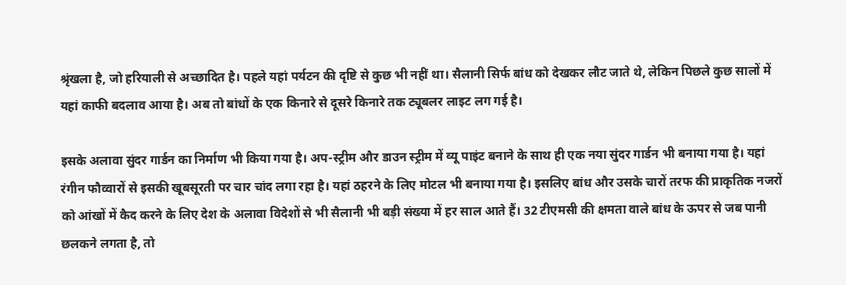श्रृंखला है, जो हरियाली से अच्छादित है। पहले यहां पर्यटन की दृष्टि से कुछ भी नहीं था। सैलानी सिर्फ बांध को देखकर लौट जाते थे, लेकिन पिछले कुछ सालों में यहां काफी बदलाव आया है। अब तो बांधों के एक किनारे से दूसरे किनारे तक ट्यूबलर लाइट लग गई है।

इसके अलावा सुंदर गार्डन का निर्माण भी किया गया है। अप-स्ट्रीम और डाउन स्ट्रीम में व्यू पाइंट बनाने के साथ ही एक नया सुंदर गार्डन भी बनाया गया है। यहां रंगीन फौव्वारों से इसकी खूबसूरती पर चार चांद लगा रहा है। यहां ठहरने के लिए मोटल भी बनाया गया है। इसलिए बांध और उसके चारों तरफ की प्राकृतिक नजरों को आंखों में कैद करने के लिए देश के अलावा विदेशों से भी सैलानी भी बड़ी संख्या में हर साल आते हैं। 32 टीएमसी की क्षमता वाले बांध के ऊपर से जब पानी छलकने लगता है, तो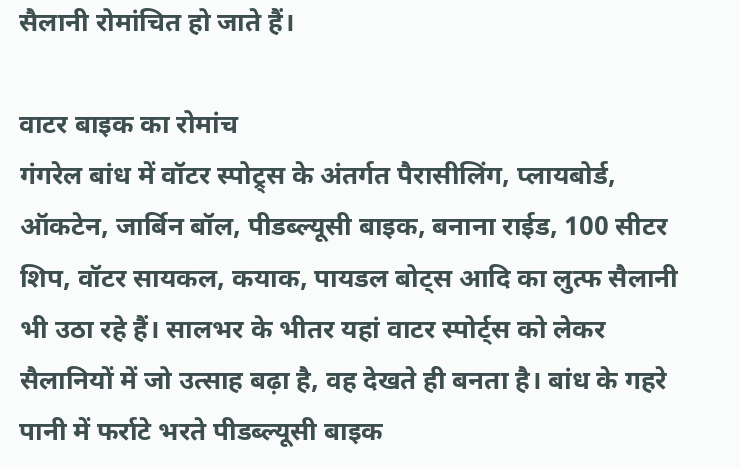सैलानी रोमांचित हो जाते हैं।

वाटर बाइक का रोमांच
गंगरेल बांध में वॉटर स्पोट्र्स के अंतर्गत पैरासीलिंग, प्लायबोर्ड, ऑकटेन, जार्बिन बॉल, पीडब्ल्यूसी बाइक, बनाना राईड, 100 सीटर शिप, वॉटर सायकल, कयाक, पायडल बोट्स आदि का लुत्फ सैलानी भी उठा रहे हैं। सालभर के भीतर यहां वाटर स्पोर्ट्स को लेकर सैलानियों में जो उत्साह बढ़ा है, वह देखते ही बनता है। बांध के गहरे पानी में फर्राटे भरते पीडब्ल्यूसी बाइक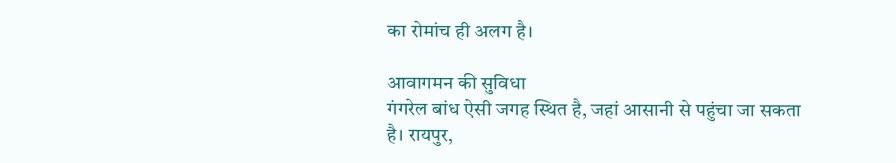का रोमांच ही अलग है।

आवागमन की सुविधा
गंगरेल बांध ऐसी जगह स्थित है, जहां आसानी से पहुंचा जा सकता है। रायपुर,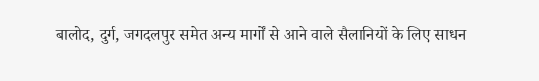बालोद, दुर्ग, जगदलपुर समेत अन्य मार्गों से आने वाले सैलानियों के लिए साधन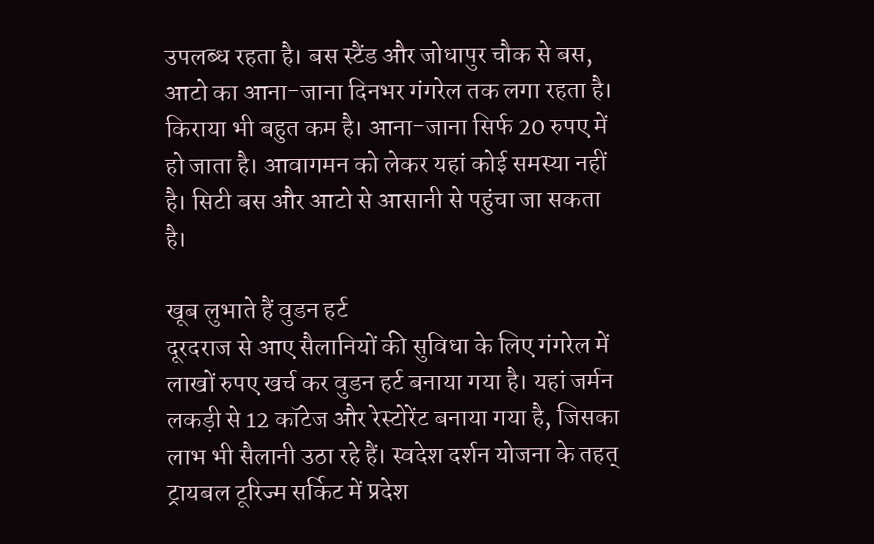उपलब्ध रहता है। बस स्टैंड और जोधापुर चौक से बस, आटो का आना-जाना दिनभर गंगरेल तक लगा रहता है। किराया भी बहुत कम है। आना-जाना सिर्फ 20 रुपए में हो जाता है। आवागमन को लेकर यहां कोई समस्या नहीं है। सिटी बस और आटो से आसानी से पहुंचा जा सकता है।

खूब लुभाते हैं वुडन हर्ट
दूरदराज से आए सैलानियों की सुविधा के लिए गंगरेल में लाखों रुपए खर्च कर वुडन हर्ट बनाया गया है। यहां जर्मन लकड़ी से 12 कॉटेज और रेस्टोरेंट बनाया गया है, जिसका लाभ भी सैलानी उठा रहे हैं। स्वदेश दर्शन योजना के तहत् ट्रायबल टूरिज्म सर्किट में प्रदेश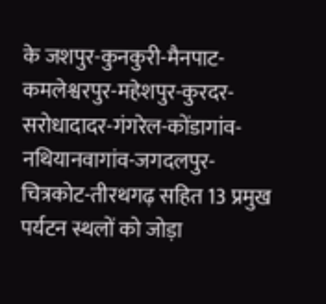के जशपुर-कुनकुरी-मैनपाट-कमलेश्वरपुर-महेशपुर-कुरदर-सरोधादादर-गंगरेल-कोंडागांव-नथियानवागांव-जगदलपुर-चित्रकोट-तीरथगढ़ सहित 13 प्रमुख पर्यटन स्थलों को जोड़ा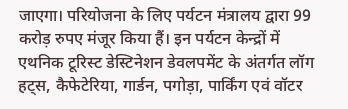जाएगा। परियोजना के लिए पर्यटन मंत्रालय द्वारा 99 करोड़ रुपए मंजूर किया हैं। इन पर्यटन केन्द्रों में एथनिक टूरिस्ट डेस्टिनेशन डेवलपमेंट के अंतर्गत लॉग हट्स, कैफेटेरिया, गार्डन, पगोड़ा, पार्किंग एवं वॉटर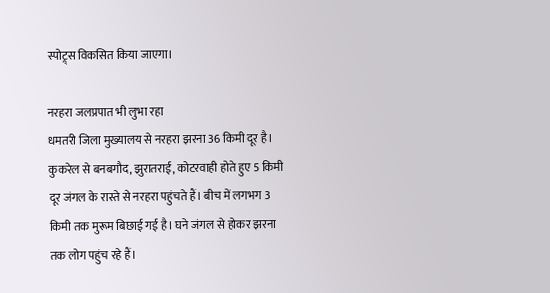स्पोट्र्स विकसित किया जाएगा।

नरहरा जलप्रपात भी लुभा रहा
धमतरी जिला मुख्यालय से नरहरा झरना 36 किमी दूर है। कुकरेल से बनबगौद, झुरातराई, कोटरवाही होते हुए 5 किमी दूर जंगल के रास्ते से नरहरा पहुंचते हैं। बीच में लगभग 3 किमी तक मुरूम बिछाई गई है। घने जंगल से होकर झरना तक लोग पहुंच रहे हैं।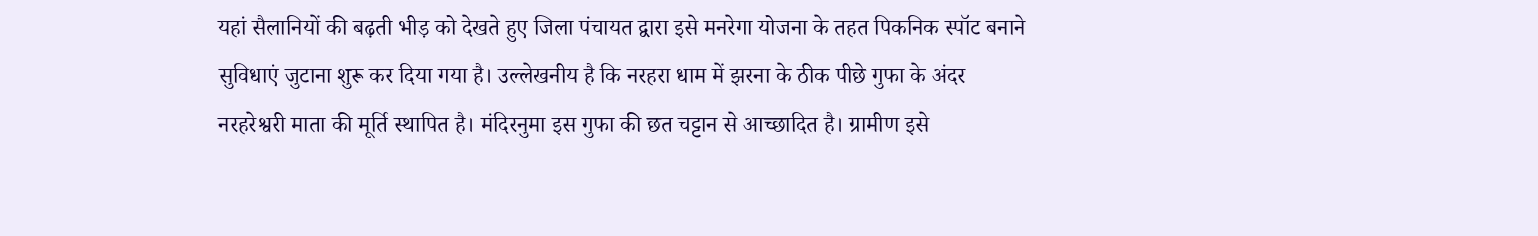यहां सैलानियों की बढ़ती भीड़ को देखते हुए जिला पंचायत द्वारा इसे मनरेगा योजना के तहत पिकनिक स्पॉट बनाने सुविधाएं जुटाना शुरू कर दिया गया है। उल्लेखनीय है कि नरहरा धाम में झरना के ठीक पीछे गुफा के अंदर नरहरेश्वरी माता की मूर्ति स्थापित है। मंदिरनुमा इस गुफा की छत चट्टान से आच्छादित है। ग्रामीण इसे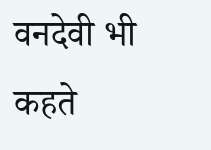वनदेवी भी कहते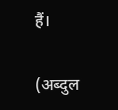हैं।

(अब्दुल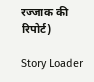रज्जाक की रिपोर्ट)

Story Loader